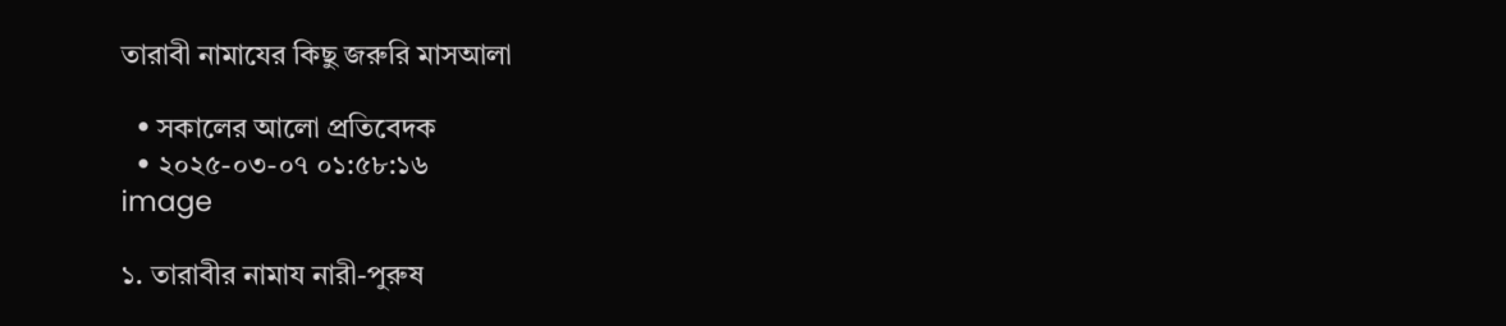তারাবী নামাযের কিছু জরুরি মাসআলা

  • সকালের আলো প্রতিবেদক
  • ২০২৫-০৩-০৭ ০১:৫৮:১৬
image

১. তারাবীর নামায নারী-পুরুষ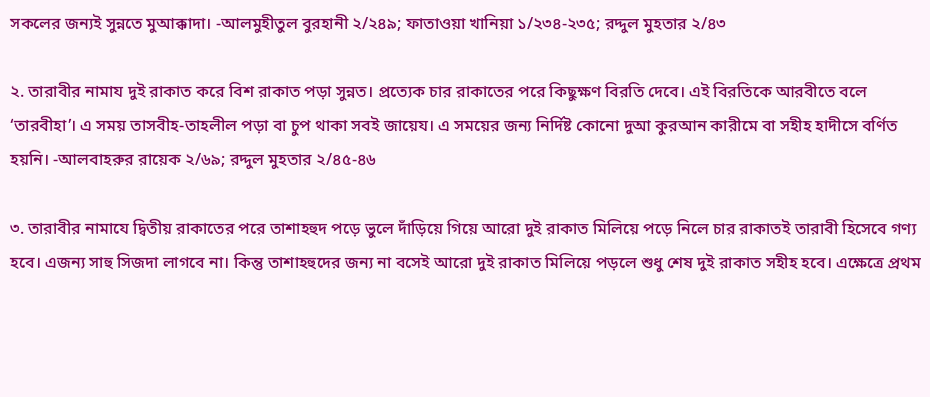সকলের জন্যই সুন্নতে মুআক্কাদা। -আলমুহীতুল বুরহানী ২/২৪৯; ফাতাওয়া খানিয়া ১/২৩৪-২৩৫; রদ্দুল মুহতার ২/৪৩

২. তারাবীর নামায দুই রাকাত করে বিশ রাকাত পড়া সুন্নত। প্রত্যেক চার রাকাতের পরে কিছুক্ষণ বিরতি দেবে। এই বিরতিকে আরবীতে বলে ‘তারবীহা’। এ সময় তাসবীহ-তাহলীল পড়া বা চুপ থাকা সবই জায়েয। এ সময়ের জন্য নির্দিষ্ট কোনো দুআ কুরআন কারীমে বা সহীহ হাদীসে বর্ণিত হয়নি। -আলবাহরুর রায়েক ২/৬৯; রদ্দুল মুহতার ২/৪৫-৪৬

৩. তারাবীর নামাযে দ্বিতীয় রাকাতের পরে তাশাহহুদ পড়ে ভুলে দাঁড়িয়ে গিয়ে আরো দুই রাকাত মিলিয়ে পড়ে নিলে চার রাকাতই তারাবী হিসেবে গণ্য হবে। এজন্য সাহু সিজদা লাগবে না। কিন্তু তাশাহহুদের জন্য না বসেই আরো দুই রাকাত মিলিয়ে পড়লে শুধু শেষ দুই রাকাত সহীহ হবে। এক্ষেত্রে প্রথম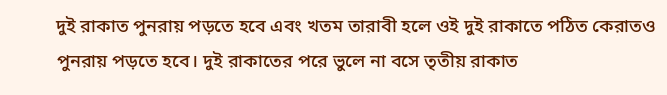দুই রাকাত পুনরায় পড়তে হবে এবং খতম তারাবী হলে ওই দুই রাকাতে পঠিত কেরাতও পুনরায় পড়তে হবে। দুই রাকাতের পরে ভুলে না বসে তৃতীয় রাকাত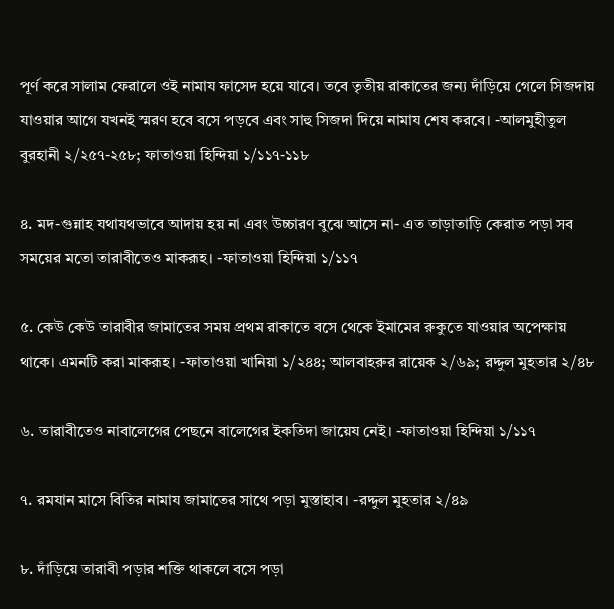পূর্ণ করে সালাম ফেরালে ওই নামায ফাসেদ হয়ে যাবে। তবে তৃতীয় রাকাতের জন্য দাঁড়িয়ে গেলে সিজদায় যাওয়ার আগে যখনই স্মরণ হবে বসে পড়বে এবং সাহু সিজদা দিয়ে নামায শেষ করবে। -আলমুহীতুল বুরহানী ২/২৫৭-২৫৮; ফাতাওয়া হিন্দিয়া ১/১১৭-১১৮

৪. মদ-গুন্নাহ যথাযথভাবে আদায় হয় না এবং উচ্চারণ বুঝে আসে না- এত তাড়াতাড়ি কেরাত পড়া সব সময়ের মতো তারাবীতেও মাকরূহ। -ফাতাওয়া হিন্দিয়া ১/১১৭

৫. কেউ কেউ তারাবীর জামাতের সময় প্রথম রাকাতে বসে থেকে ইমামের রুকুতে যাওয়ার অপেক্ষায় থাকে। এমনটি করা মাকরূহ। -ফাতাওয়া খানিয়া ১/২৪৪; আলবাহরুর রায়েক ২/৬৯; রদ্দুল মুহতার ২/৪৮

৬. তারাবীতেও নাবালেগের পেছনে বালেগের ইকতিদা জায়েয নেই। -ফাতাওয়া হিন্দিয়া ১/১১৭

৭. রমযান মাসে বিতির নামায জামাতের সাথে পড়া মুস্তাহাব। -রদ্দুল মুহতার ২/৪৯

৮. দাঁড়িয়ে তারাবী পড়ার শক্তি থাকলে বসে পড়া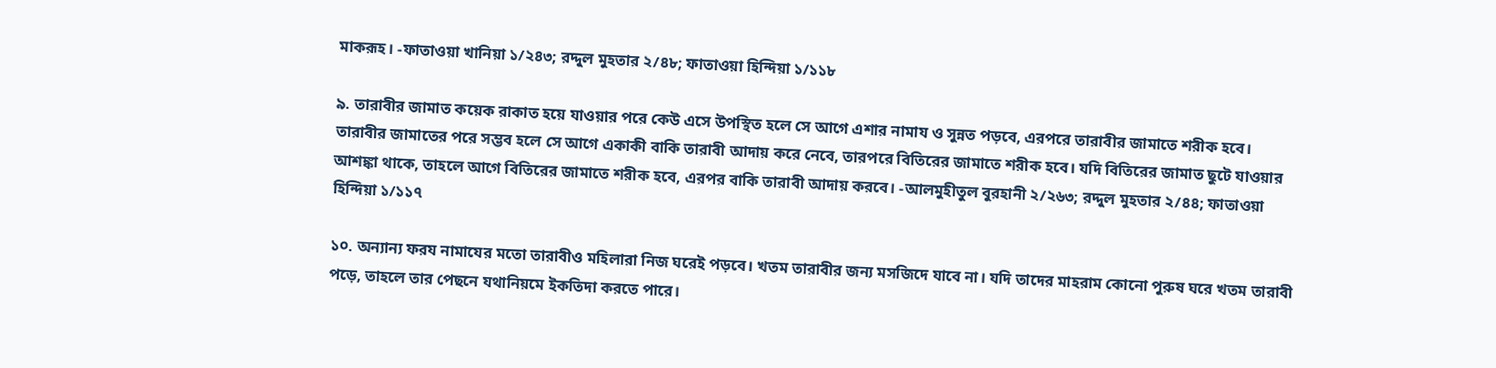মাকরূহ। -ফাতাওয়া খানিয়া ১/২৪৩; রদ্দুল মুহতার ২/৪৮; ফাতাওয়া হিন্দিয়া ১/১১৮

৯. তারাবীর জামাত কয়েক রাকাত হয়ে যাওয়ার পরে কেউ এসে উপস্থিত হলে সে আগে এশার নামায ও সুন্নত পড়বে, এরপরে তারাবীর জামাতে শরীক হবে। তারাবীর জামাতের পরে সম্ভব হলে সে আগে একাকী বাকি তারাবী আদায় করে নেবে, তারপরে বিতিরের জামাতে শরীক হবে। যদি বিতিরের জামাত ছুটে যাওয়ার আশঙ্কা থাকে, তাহলে আগে বিতিরের জামাতে শরীক হবে, এরপর বাকি তারাবী আদায় করবে। -আলমুহীতুল বুরহানী ২/২৬৩; রদ্দুল মুহতার ২/৪৪; ফাতাওয়া হিন্দিয়া ১/১১৭

১০. অন্যান্য ফরয নামাযের মতো তারাবীও মহিলারা নিজ ঘরেই পড়বে। খতম তারাবীর জন্য মসজিদে যাবে না। যদি তাদের মাহরাম কোনো পুরুষ ঘরে খতম তারাবী পড়ে, তাহলে তার পেছনে যথানিয়মে ইকতিদা করতে পারে।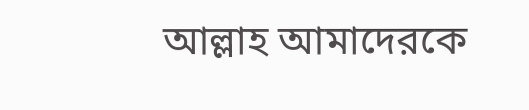আল্লাহ আমাদেরকে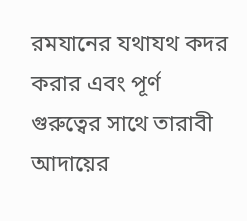রমযানের যথাযথ কদর করার এবং পূর্ণ গুরুত্বের সাথে তারাবী আদায়ের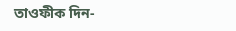তাওফীক দিন-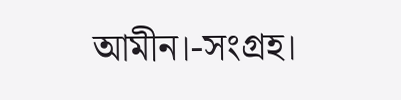আমীন।-সংগ্রহ।